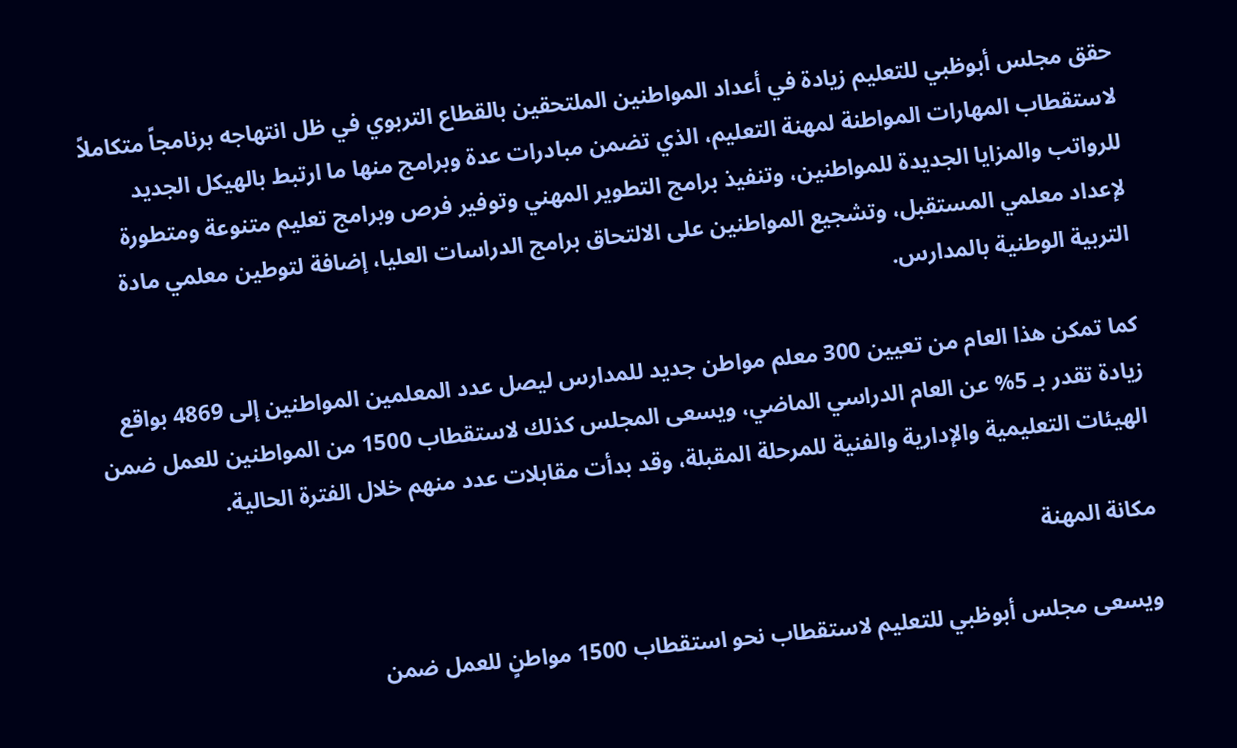حقق مجلس أبوظبي للتعليم زيادة في أعداد المواطنين الملتحقين بالقطاع التربوي في ظل انتهاجه برنامجاً متكاملاً لاستقطاب المهارات المواطنة لمهنة التعليم، الذي تضمن مبادرات عدة وبرامج منها ما ارتبط بالهيكل الجديد للرواتب والمزايا الجديدة للمواطنين، وتنفيذ برامج التطوير المهني وتوفير فرص وبرامج تعليم متنوعة ومتطورة لإعداد معلمي المستقبل، وتشجيع المواطنين على الالتحاق برامج الدراسات العليا، إضافة لتوطين معلمي مادة التربية الوطنية بالمدارس.

كما تمكن هذا العام من تعيين 300 معلم مواطن جديد للمدارس ليصل عدد المعلمين المواطنين إلى 4869 بواقع زيادة تقدر بـ 5% عن العام الدراسي الماضي، ويسعى المجلس كذلك لاستقطاب 1500 من المواطنين للعمل ضمن الهيئات التعليمية والإدارية والفنية للمرحلة المقبلة، وقد بدأت مقابلات عدد منهم خلال الفترة الحالية.

مكانة المهنة

ويسعى مجلس أبوظبي للتعليم لاستقطاب نحو استقطاب 1500 مواطنٍ للعمل ضمن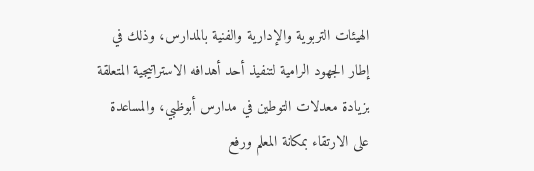الهيئات التربوية والإدارية والفنية بالمدارس، وذلك في إطار الجهود الرامية لتنفيذ أحد أهدافه الاستراتيجية المتعلقة بزيادة معدلات التوطين في مدارس أبوظبي، والمساعدة على الارتقاء بمكانة المعلم ورفع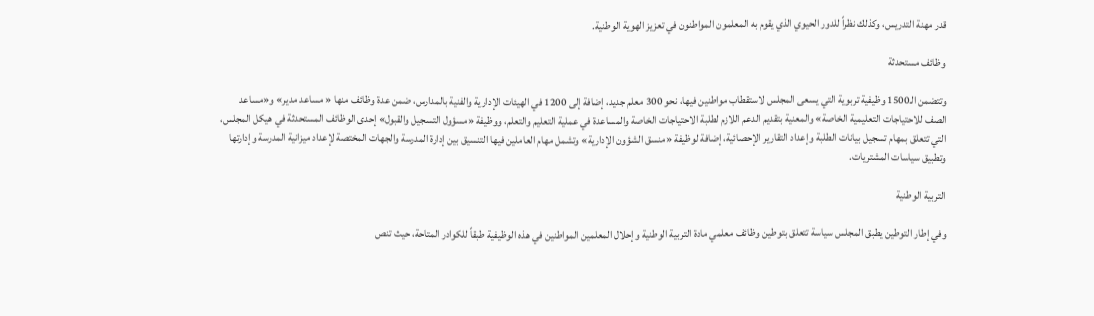قدر مهنة التدريس، وكذلك نظراً للدور الحيوي الذي يقوم به المعلمون المواطنون في تعزيز الهوية الوطنية.

وظائف مستحدثة

وتتضمن الـ1500 وظيفية تربوية التي يسعى المجلس لاستقطاب مواطنين فيها، نحو 300 معلم جديد، إضافة إلى 1200 في الهيئات الإدارية والفنية بالمدارس، ضمن عدة وظائف منها « مساعد مدير» و«مساعد الصف للاحتياجات التعليمية الخاصة» والمعنية بتقديم الدعم اللازم لطلبة الاحتياجات الخاصة والمساعدة في عملية التعليم والتعلم، ووظيفة «مسؤول التسجيل والقبول» إحدى الوظائف المستحدثة في هيكل المجلس، التي تتعلق بمهام تسجيل بيانات الطلبة وإعداد التقارير الإحصائية، إضافة لوظيفة «منسق الشؤون الإدارية» وتشمل مهام العاملين فيها التنسيق بين إدارة المدرسة والجهات المختصة لإعداد ميزانية المدرسة وإدارتها وتطبيق سياسات المشتريات.

التربية الوطنية

وفي إطار التوطين يطبق المجلس سياسة تتعلق بتوطين وظائف معلمي مادة التربية الوطنية وإحلال المعلمين المواطنين في هذه الوظيفية طبقاً للكوادر المتاحة، حيث تنص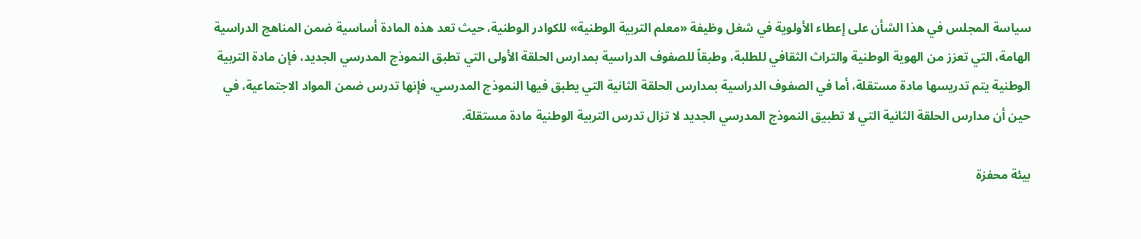سياسة المجلس في هذا الشأن على إعطاء الأولوية في شغل وظيفة «معلم التربية الوطنية» للكوادر الوطنية، حيث تعد هذه المادة أساسية ضمن المناهج الدراسية الهامة، التي تعزز من الهوية الوطنية والتراث الثقافي للطلبة، وطبقاً للصفوف الدراسية بمدارس الحلقة الأولى التي تطبق النموذج المدرسي الجديد، فإن مادة التربية الوطنية يتم تدريسها مادة مستقلة، أما في الصفوف الدراسية بمدارس الحلقة الثانية التي يطبق فيها النموذج المدرسي، فإنها تدرس ضمن المواد الاجتماعية، في حين أن مدارس الحلقة الثانية التي لا تطبيق النموذج المدرسي الجديد لا تزال تدرس التربية الوطنية مادة مستقلة.

بيئة محفزة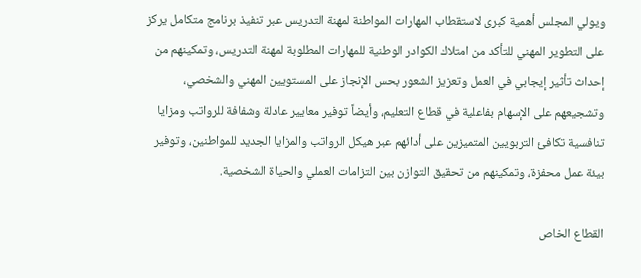ويولي المجلس أهمية كبرى لاستقطاب المهارات المواطنة لمهنة التدريس عبر تنفيذ برنامج متكامل يركز على التطوير المهني للتأكد من امتلاك الكوادر الوطنية للمهارات المطلوبة لمهنة التدريس، وتمكينهم من إحداث تأثير إيجابي في العمل وتعزيز الشعور بحس الإنجاز على المستويين المهني والشخصي، وتشجيعهم على الإسهام بفاعلية في قطاع التعليم، وأيضاً توفير معايير عادلة وشفافة للرواتب ومزايا تنافسية تكافئ التربويين المتميزين على أدائهم عبر هيكل الرواتب والمزايا الجديد للمواطنين، وتوفير بيئة عمل محفزة، وتمكينهم من تحقيق التوازن بين التزامات العملي والحياة الشخصية.

القطاع الخاص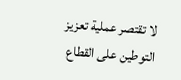لا تقتصر عملية تعزيز التوطين على القطاع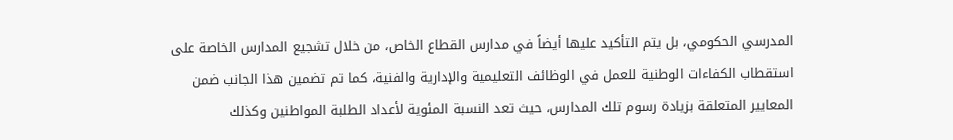المدرسي الحكومي، بل يتم التأكيد عليها أيضاً في مدارس القطاع الخاص، من خلال تشجيع المدارس الخاصة على استقطاب الكفاءات الوطنية للعمل في الوظائف التعليمية والإدارية والفنية، كما تم تضمين هذا الجانب ضمن المعايير المتعلقة بزيادة رسوم تلك المدارس، حيث تعد النسبة المئوية لأعداد الطلبة المواطنين وكذلك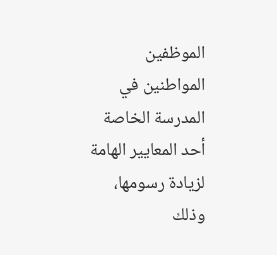الموظفين المواطنين في المدرسة الخاصة أحد المعايير الهامة لزيادة رسومها، وذلك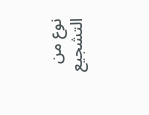نوع من التشجيع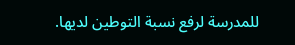للمدرسة لرفع نسبة التوطين لديها.